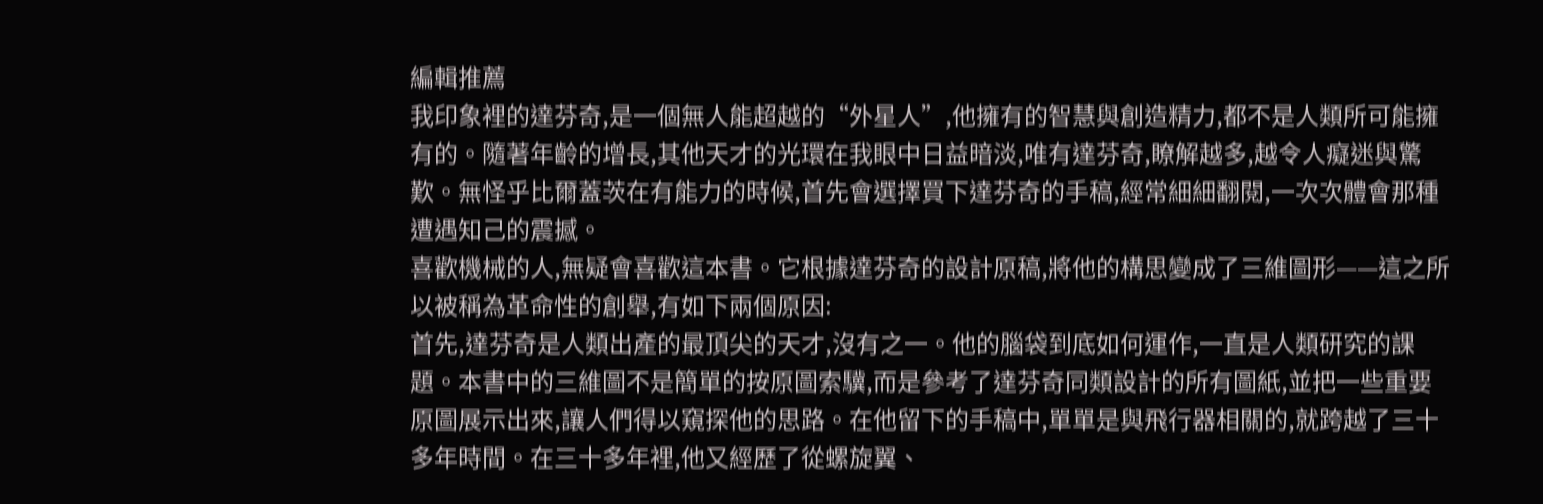編輯推薦
我印象裡的達芬奇,是一個無人能超越的“外星人”,他擁有的智慧與創造精力,都不是人類所可能擁有的。隨著年齡的增長,其他天才的光環在我眼中日益暗淡,唯有達芬奇,瞭解越多,越令人癡迷與驚歎。無怪乎比爾蓋茨在有能力的時候,首先會選擇買下達芬奇的手稿,經常細細翻閱,一次次體會那種遭遇知己的震撼。
喜歡機械的人,無疑會喜歡這本書。它根據達芬奇的設計原稿,將他的構思變成了三維圖形——這之所以被稱為革命性的創舉,有如下兩個原因:
首先,達芬奇是人類出產的最頂尖的天才,沒有之一。他的腦袋到底如何運作,一直是人類研究的課題。本書中的三維圖不是簡單的按原圖索驥,而是參考了達芬奇同類設計的所有圖紙,並把一些重要原圖展示出來,讓人們得以窺探他的思路。在他留下的手稿中,單單是與飛行器相關的,就跨越了三十多年時間。在三十多年裡,他又經歷了從螺旋翼、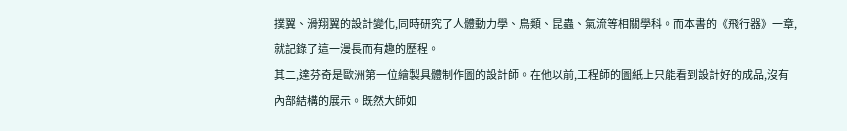撲翼、滑翔翼的設計變化,同時研究了人體動力學、鳥類、昆蟲、氣流等相關學科。而本書的《飛行器》一章,就記錄了這一漫長而有趣的歷程。
其二,達芬奇是歐洲第一位繪製具體制作圖的設計師。在他以前,工程師的圖紙上只能看到設計好的成品,沒有內部結構的展示。既然大師如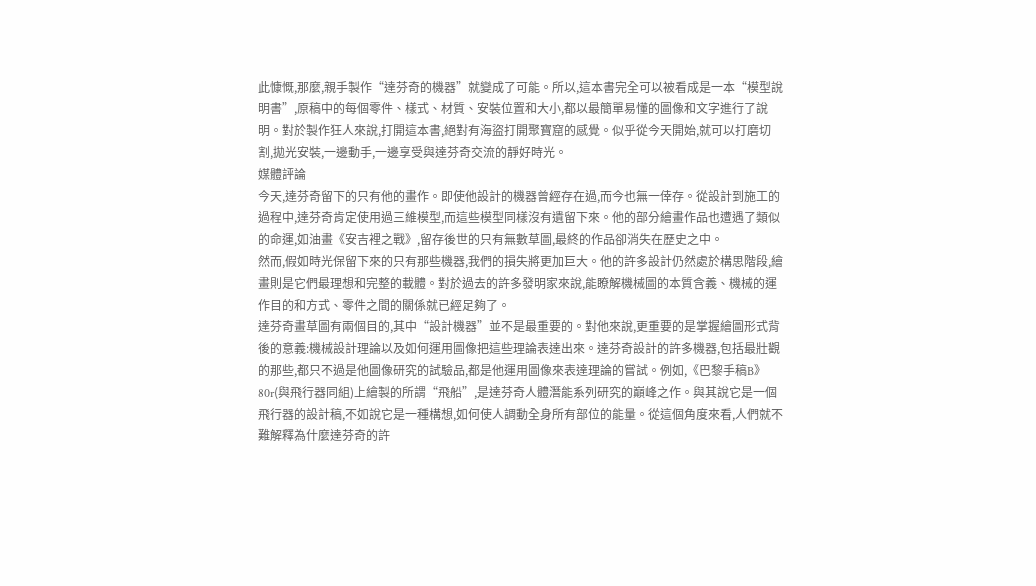此慷慨,那麼,親手製作“達芬奇的機器”就變成了可能。所以,這本書完全可以被看成是一本“模型說明書”,原稿中的每個零件、樣式、材質、安裝位置和大小,都以最簡單易懂的圖像和文字進行了說明。對於製作狂人來說,打開這本書,絕對有海盜打開聚寶窟的感覺。似乎從今天開始,就可以打磨切割,拋光安裝,一邊動手,一邊享受與達芬奇交流的靜好時光。
媒體評論
今天,達芬奇留下的只有他的畫作。即使他設計的機器曾經存在過,而今也無一倖存。從設計到施工的過程中,達芬奇肯定使用過三維模型,而這些模型同樣沒有遺留下來。他的部分繪畫作品也遭遇了類似的命運,如油畫《安吉裡之戰》,留存後世的只有無數草圖,最終的作品卻消失在歷史之中。
然而,假如時光保留下來的只有那些機器,我們的損失將更加巨大。他的許多設計仍然處於構思階段,繪畫則是它們最理想和完整的載體。對於過去的許多發明家來說,能瞭解機械圖的本質含義、機械的運作目的和方式、零件之間的關係就已經足夠了。
達芬奇畫草圖有兩個目的,其中“設計機器”並不是最重要的。對他來說,更重要的是掌握繪圖形式背後的意義:機械設計理論以及如何運用圖像把這些理論表達出來。達芬奇設計的許多機器,包括最壯觀的那些,都只不過是他圖像研究的試驗品,都是他運用圖像來表達理論的嘗試。例如,《巴黎手稿B》80r(與飛行器同組)上繪製的所謂“飛船”,是達芬奇人體潛能系列研究的巔峰之作。與其說它是一個飛行器的設計稿,不如說它是一種構想,如何使人調動全身所有部位的能量。從這個角度來看,人們就不難解釋為什麼達芬奇的許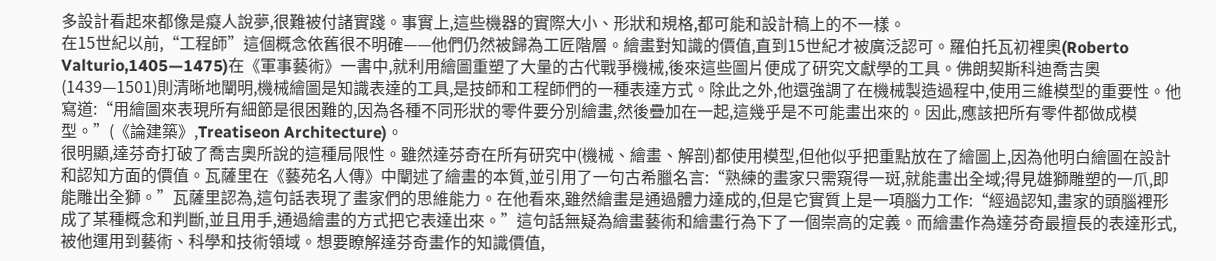多設計看起來都像是癡人說夢,很難被付諸實踐。事實上,這些機器的實際大小、形狀和規格,都可能和設計稿上的不一樣。
在15世紀以前,“工程師”這個概念依舊很不明確——他們仍然被歸為工匠階層。繪畫對知識的價值,直到15世紀才被廣泛認可。羅伯托瓦初裡奧(Roberto Valturio,1405—1475)在《軍事藝術》一書中,就利用繪圖重塑了大量的古代戰爭機械,後來這些圖片便成了研究文獻學的工具。佛朗契斯科迪喬吉奧(1439—1501)則清晰地闡明,機械繪圖是知識表達的工具,是技師和工程師們的一種表達方式。除此之外,他還強調了在機械製造過程中,使用三維模型的重要性。他寫道:“用繪圖來表現所有細節是很困難的,因為各種不同形狀的零件要分別繪畫,然後疊加在一起,這幾乎是不可能畫出來的。因此,應該把所有零件都做成模型。”(《論建築》,Treatiseon Architecture)。
很明顯,達芬奇打破了喬吉奧所說的這種局限性。雖然達芬奇在所有研究中(機械、繪畫、解剖)都使用模型,但他似乎把重點放在了繪圖上,因為他明白繪圖在設計和認知方面的價值。瓦薩里在《藝苑名人傳》中闡述了繪畫的本質,並引用了一句古希臘名言:“熟練的畫家只需窺得一斑,就能畫出全域;得見雄獅雕塑的一爪,即能雕出全獅。”瓦薩里認為,這句話表現了畫家們的思維能力。在他看來,雖然繪畫是通過體力達成的,但是它實質上是一項腦力工作:“經過認知,畫家的頭腦裡形成了某種概念和判斷,並且用手,通過繪畫的方式把它表達出來。”這句話無疑為繪畫藝術和繪畫行為下了一個崇高的定義。而繪畫作為達芬奇最擅長的表達形式,被他運用到藝術、科學和技術領域。想要瞭解達芬奇畫作的知識價值,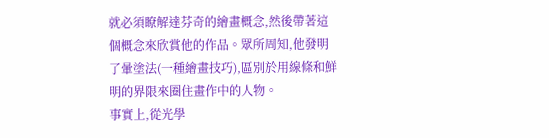就必須瞭解達芬奇的繪畫概念,然後帶著這個概念來欣賞他的作品。眾所周知,他發明了暈塗法(一種繪畫技巧),區別於用線條和鮮明的界限來圈住畫作中的人物。
事實上,從光學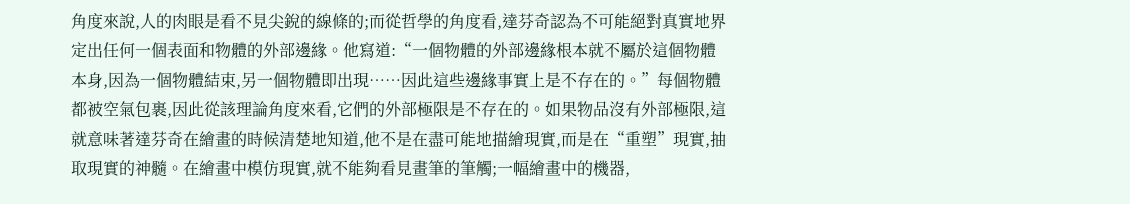角度來說,人的肉眼是看不見尖銳的線條的;而從哲學的角度看,達芬奇認為不可能絕對真實地界定出任何一個表面和物體的外部邊緣。他寫道:“一個物體的外部邊緣根本就不屬於這個物體本身,因為一個物體結束,另一個物體即出現……因此這些邊緣事實上是不存在的。”每個物體都被空氣包裹,因此從該理論角度來看,它們的外部極限是不存在的。如果物品沒有外部極限,這就意味著達芬奇在繪畫的時候清楚地知道,他不是在盡可能地描繪現實,而是在“重塑”現實,抽取現實的神髓。在繪畫中模仿現實,就不能夠看見畫筆的筆觸;一幅繪畫中的機器,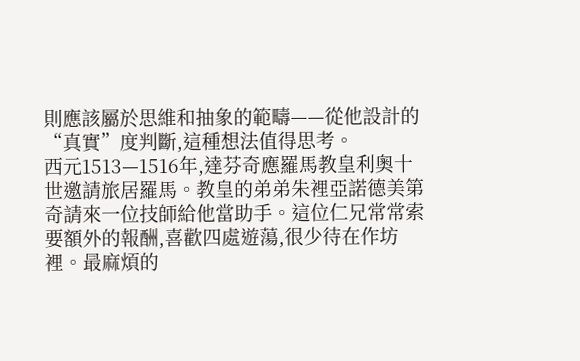則應該屬於思維和抽象的範疇——從他設計的“真實”度判斷,這種想法值得思考。
西元1513—1516年,達芬奇應羅馬教皇利奧十世邀請旅居羅馬。教皇的弟弟朱裡亞諾德美第奇請來一位技師給他當助手。這位仁兄常常索要額外的報酬,喜歡四處遊蕩,很少待在作坊裡。最麻煩的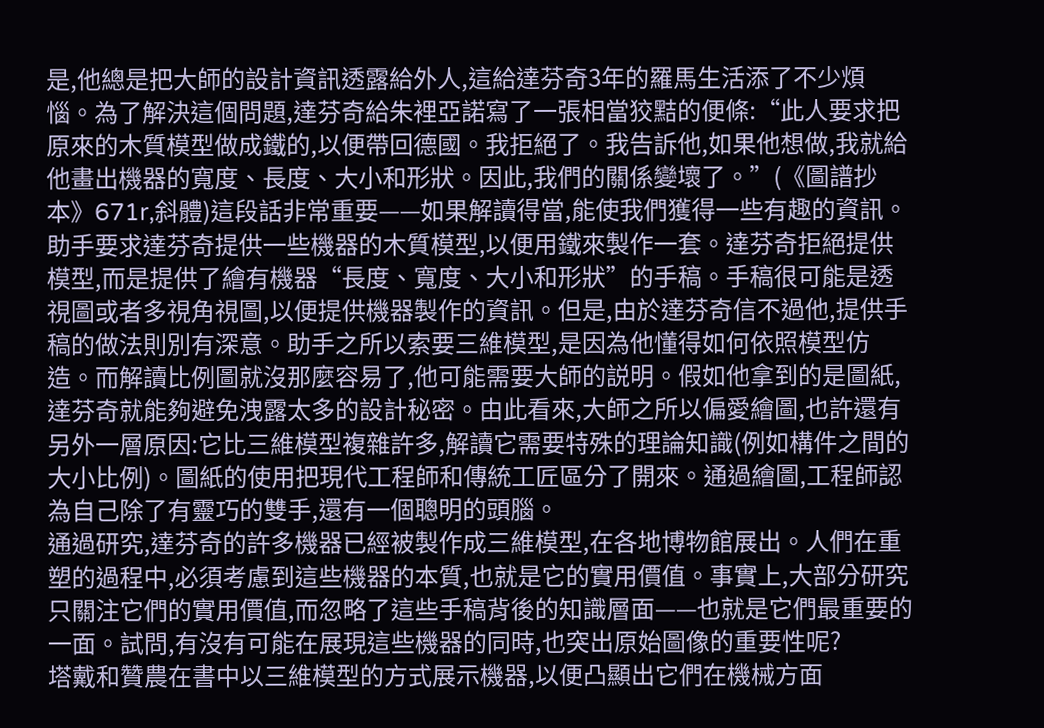是,他總是把大師的設計資訊透露給外人,這給達芬奇3年的羅馬生活添了不少煩惱。為了解決這個問題,達芬奇給朱裡亞諾寫了一張相當狡黠的便條:“此人要求把原來的木質模型做成鐵的,以便帶回德國。我拒絕了。我告訴他,如果他想做,我就給他畫出機器的寬度、長度、大小和形狀。因此,我們的關係變壞了。”(《圖譜抄本》671r,斜體)這段話非常重要——如果解讀得當,能使我們獲得一些有趣的資訊。助手要求達芬奇提供一些機器的木質模型,以便用鐵來製作一套。達芬奇拒絕提供模型,而是提供了繪有機器“長度、寬度、大小和形狀”的手稿。手稿很可能是透視圖或者多視角視圖,以便提供機器製作的資訊。但是,由於達芬奇信不過他,提供手稿的做法則別有深意。助手之所以索要三維模型,是因為他懂得如何依照模型仿造。而解讀比例圖就沒那麼容易了,他可能需要大師的説明。假如他拿到的是圖紙,達芬奇就能夠避免洩露太多的設計秘密。由此看來,大師之所以偏愛繪圖,也許還有另外一層原因:它比三維模型複雜許多,解讀它需要特殊的理論知識(例如構件之間的大小比例)。圖紙的使用把現代工程師和傳統工匠區分了開來。通過繪圖,工程師認為自己除了有靈巧的雙手,還有一個聰明的頭腦。
通過研究,達芬奇的許多機器已經被製作成三維模型,在各地博物館展出。人們在重塑的過程中,必須考慮到這些機器的本質,也就是它的實用價值。事實上,大部分研究只關注它們的實用價值,而忽略了這些手稿背後的知識層面——也就是它們最重要的一面。試問,有沒有可能在展現這些機器的同時,也突出原始圖像的重要性呢?
塔戴和贊農在書中以三維模型的方式展示機器,以便凸顯出它們在機械方面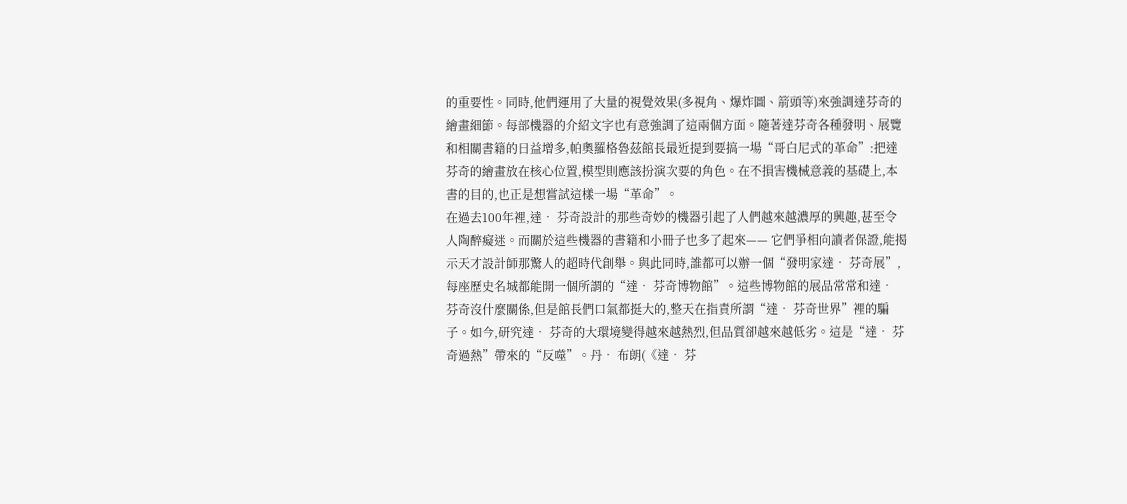的重要性。同時,他們運用了大量的視覺效果(多視角、爆炸圖、箭頭等)來強調達芬奇的繪畫細節。每部機器的介紹文字也有意強調了這兩個方面。隨著達芬奇各種發明、展覽和相關書籍的日益增多,帕奧羅格魯茲館長最近提到要搞一場“哥白尼式的革命”:把達芬奇的繪畫放在核心位置,模型則應該扮演次要的角色。在不損害機械意義的基礎上,本書的目的,也正是想嘗試這樣一場“革命”。
在過去100年裡,達• 芬奇設計的那些奇妙的機器引起了人們越來越濃厚的興趣,甚至令人陶醉癡迷。而關於這些機器的書籍和小冊子也多了起來—— 它們爭相向讀者保證,能揭示天才設計師那驚人的超時代創舉。與此同時,誰都可以辦一個“發明家達• 芬奇展”,每座歷史名城都能開一個所謂的“達• 芬奇博物館”。這些博物館的展品常常和達• 芬奇沒什麼關係,但是館長們口氣都挺大的,整天在指責所謂“達• 芬奇世界”裡的騙子。如今,研究達• 芬奇的大環境變得越來越熱烈,但品質卻越來越低劣。這是“達• 芬奇過熱”帶來的“反噬”。丹• 布朗(《達• 芬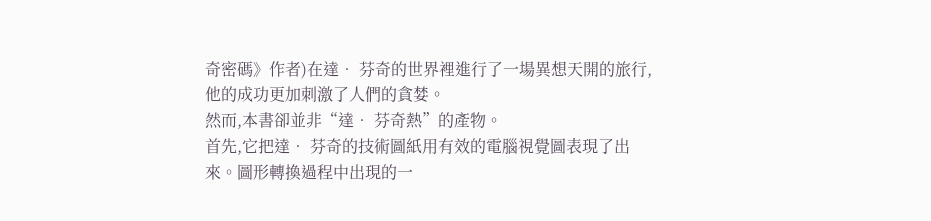奇密碼》作者)在達• 芬奇的世界裡進行了一場異想天開的旅行,他的成功更加刺激了人們的貪婪。
然而,本書卻並非“達• 芬奇熱”的產物。
首先,它把達• 芬奇的技術圖紙用有效的電腦視覺圖表現了出來。圖形轉換過程中出現的一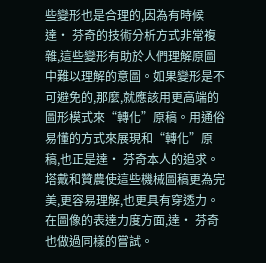些變形也是合理的,因為有時候
達• 芬奇的技術分析方式非常複雜,這些變形有助於人們理解原圖中難以理解的意圖。如果變形是不可避免的,那麼,就應該用更高端的圖形模式來“轉化”原稿。用通俗易懂的方式來展現和“轉化”原稿,也正是達• 芬奇本人的追求。塔戴和贊農使這些機械圖稿更為完美,更容易理解,也更具有穿透力。在圖像的表達力度方面,達• 芬奇也做過同樣的嘗試。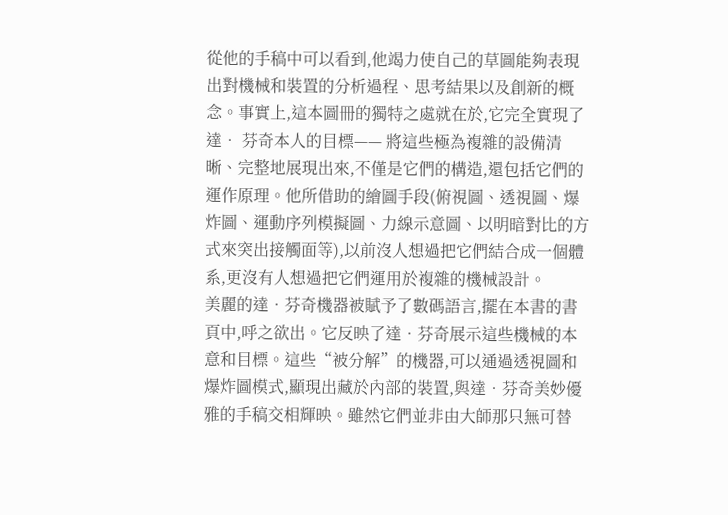從他的手稿中可以看到,他竭力使自己的草圖能夠表現出對機械和裝置的分析過程、思考結果以及創新的概念。事實上,這本圖冊的獨特之處就在於,它完全實現了達• 芬奇本人的目標—— 將這些極為複雜的設備清晰、完整地展現出來,不僅是它們的構造,還包括它們的運作原理。他所借助的繪圖手段(俯視圖、透視圖、爆炸圖、運動序列模擬圖、力線示意圖、以明暗對比的方式來突出接觸面等),以前沒人想過把它們結合成一個體系,更沒有人想過把它們運用於複雜的機械設計。
美麗的達•芬奇機器被賦予了數碼語言,擺在本書的書頁中,呼之欲出。它反映了達•芬奇展示這些機械的本意和目標。這些“被分解”的機器,可以通過透視圖和爆炸圖模式,顯現出藏於內部的裝置,與達•芬奇美妙優雅的手稿交相輝映。雖然它們並非由大師那只無可替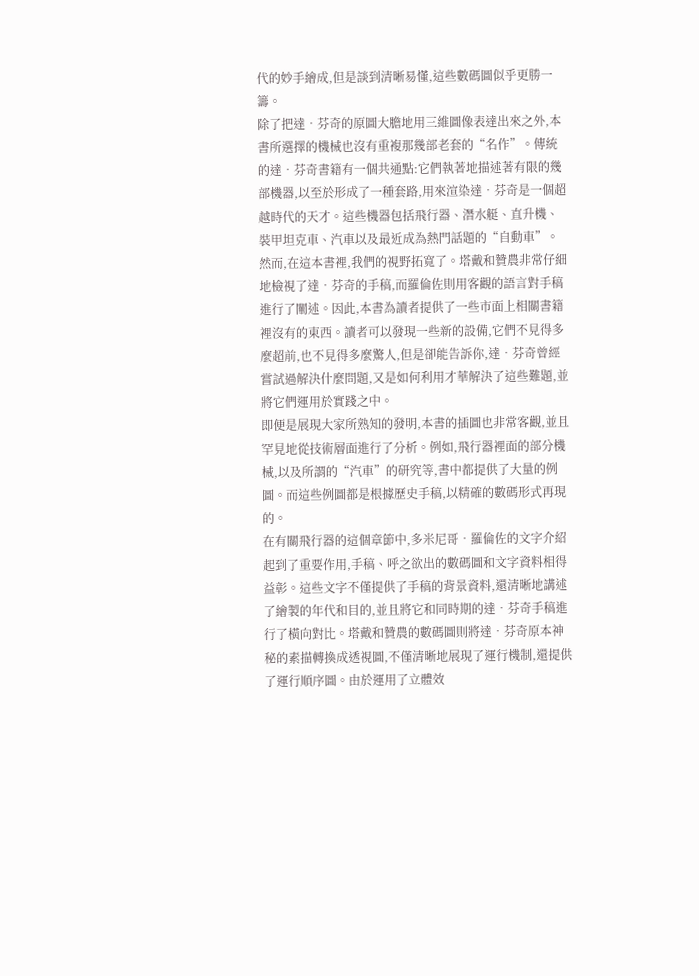代的妙手繪成,但是談到清晰易懂,這些數碼圖似乎更勝一籌。
除了把達•芬奇的原圖大膽地用三維圖像表達出來之外,本書所選擇的機械也沒有重複那幾部老套的“名作”。傳統的達•芬奇書籍有一個共通點:它們執著地描述著有限的幾部機器,以至於形成了一種套路,用來渲染達•芬奇是一個超越時代的天才。這些機器包括飛行器、潛水艇、直升機、裝甲坦克車、汽車以及最近成為熱門話題的“自動車”。
然而,在這本書裡,我們的視野拓寬了。塔戴和贊農非常仔細地檢視了達•芬奇的手稿,而羅倫佐則用客觀的語言對手稿進行了闡述。因此,本書為讀者提供了一些市面上相關書籍裡沒有的東西。讀者可以發現一些新的設備,它們不見得多麼超前,也不見得多麼驚人,但是卻能告訴你,達•芬奇曾經嘗試過解決什麼問題,又是如何利用才華解決了這些難題,並將它們運用於實踐之中。
即便是展現大家所熟知的發明,本書的插圖也非常客觀,並且罕見地從技術層面進行了分析。例如,飛行器裡面的部分機械,以及所謂的“汽車”的研究等,書中都提供了大量的例圖。而這些例圖都是根據歷史手稿,以精確的數碼形式再現的。
在有關飛行器的這個章節中,多米尼哥•羅倫佐的文字介紹起到了重要作用,手稿、呼之欲出的數碼圖和文字資料相得益彰。這些文字不僅提供了手稿的背景資料,還清晰地講述了繪製的年代和目的,並且將它和同時期的達•芬奇手稿進行了橫向對比。塔戴和贊農的數碼圖則將達•芬奇原本神秘的素描轉換成透視圖,不僅清晰地展現了運行機制,還提供了運行順序圖。由於運用了立體效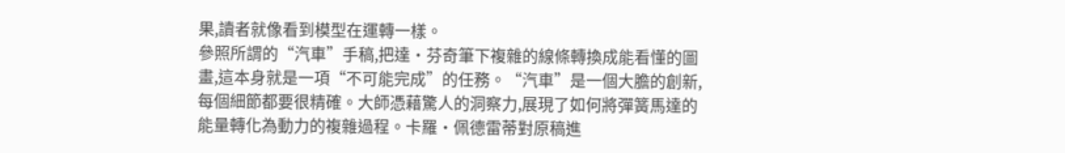果,讀者就像看到模型在運轉一樣。
參照所謂的“汽車”手稿,把達•芬奇筆下複雜的線條轉換成能看懂的圖畫,這本身就是一項“不可能完成”的任務。“汽車”是一個大膽的創新,每個細節都要很精確。大師憑藉驚人的洞察力,展現了如何將彈簧馬達的能量轉化為動力的複雜過程。卡羅•佩德雷蒂對原稿進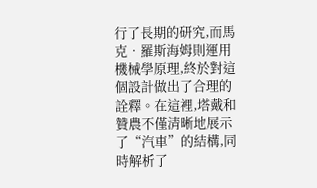行了長期的研究,而馬克•羅斯海姆則運用機械學原理,終於對這個設計做出了合理的詮釋。在這裡,塔戴和贊農不僅清晰地展示了“汽車”的結構,同時解析了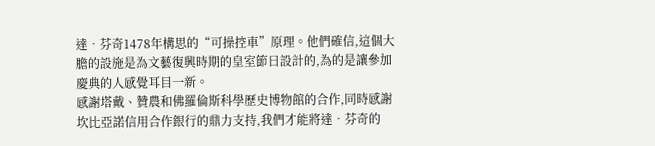達•芬奇1478年構思的“可操控車”原理。他們確信,這個大膽的設施是為文藝復興時期的皇室節日設計的,為的是讓參加慶典的人感覺耳目一新。
感謝塔戴、贊農和佛羅倫斯科學歷史博物館的合作,同時感謝坎比亞諾信用合作銀行的鼎力支持,我們才能將達•芬奇的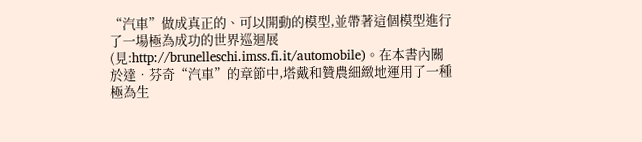“汽車”做成真正的、可以開動的模型,並帶著這個模型進行了一場極為成功的世界巡迴展(見:http://brunelleschi.imss.fi.it/automobile)。在本書內關於達•芬奇“汽車”的章節中,塔戴和贊農細緻地運用了一種極為生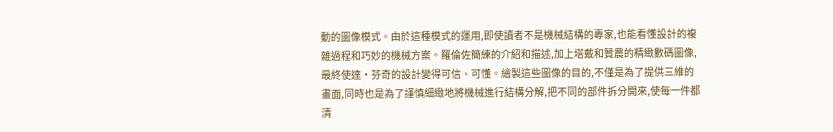動的圖像模式。由於這種模式的運用,即使讀者不是機械結構的專家,也能看懂設計的複雜過程和巧妙的機械方案。羅倫佐簡練的介紹和描述,加上塔戴和贊農的精緻數碼圖像,最終使達•芬奇的設計變得可信、可懂。繪製這些圖像的目的,不僅是為了提供三維的畫面,同時也是為了謹慎細緻地將機械進行結構分解,把不同的部件拆分開來,使每一件都清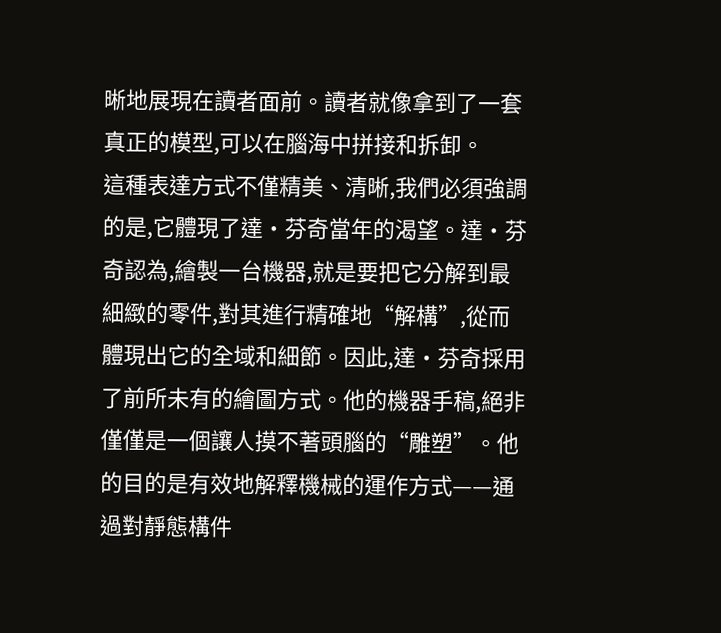晰地展現在讀者面前。讀者就像拿到了一套真正的模型,可以在腦海中拼接和拆卸。
這種表達方式不僅精美、清晰,我們必須強調的是,它體現了達•芬奇當年的渴望。達•芬奇認為,繪製一台機器,就是要把它分解到最細緻的零件,對其進行精確地“解構”,從而體現出它的全域和細節。因此,達•芬奇採用了前所未有的繪圖方式。他的機器手稿,絕非僅僅是一個讓人摸不著頭腦的“雕塑”。他的目的是有效地解釋機械的運作方式——通過對靜態構件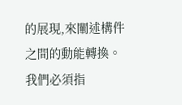的展現,來闡述構件之間的動能轉換。我們必須指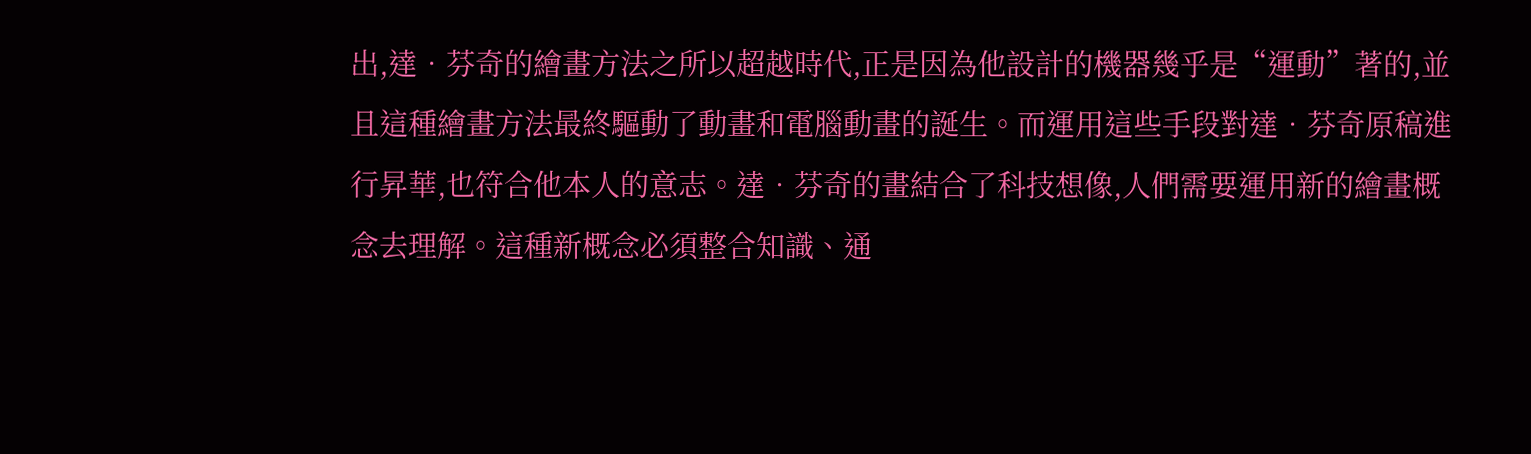出,達•芬奇的繪畫方法之所以超越時代,正是因為他設計的機器幾乎是“運動”著的,並且這種繪畫方法最終驅動了動畫和電腦動畫的誕生。而運用這些手段對達•芬奇原稿進行昇華,也符合他本人的意志。達•芬奇的畫結合了科技想像,人們需要運用新的繪畫概念去理解。這種新概念必須整合知識、通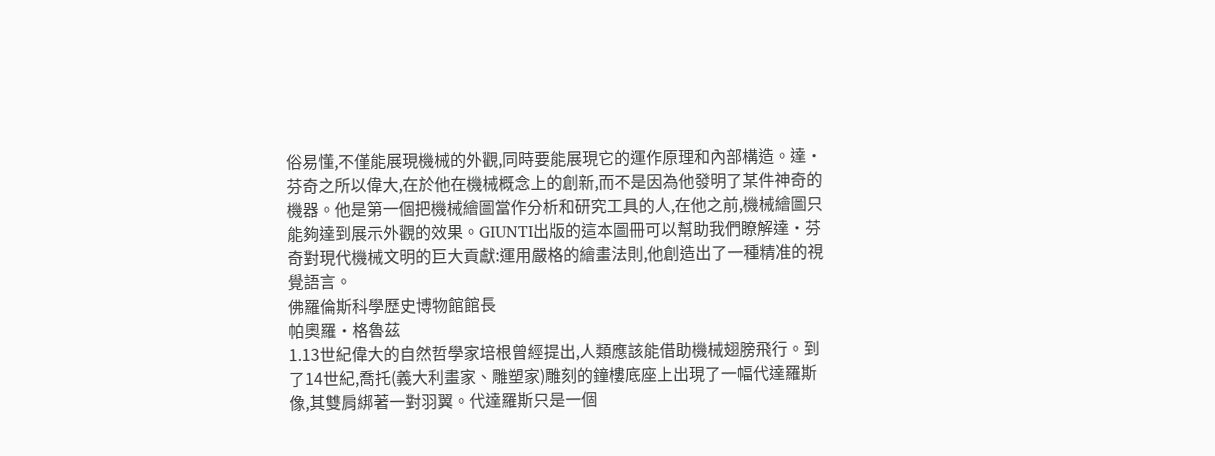俗易懂,不僅能展現機械的外觀,同時要能展現它的運作原理和內部構造。達•芬奇之所以偉大,在於他在機械概念上的創新,而不是因為他發明了某件神奇的機器。他是第一個把機械繪圖當作分析和研究工具的人,在他之前,機械繪圖只能夠達到展示外觀的效果。GIUNTI出版的這本圖冊可以幫助我們瞭解達•芬奇對現代機械文明的巨大貢獻:運用嚴格的繪畫法則,他創造出了一種精准的視覺語言。
佛羅倫斯科學歷史博物館館長
帕奧羅•格魯茲
1.13世紀偉大的自然哲學家培根曾經提出,人類應該能借助機械翅膀飛行。到了14世紀,喬托(義大利畫家、雕塑家)雕刻的鐘樓底座上出現了一幅代達羅斯像,其雙肩綁著一對羽翼。代達羅斯只是一個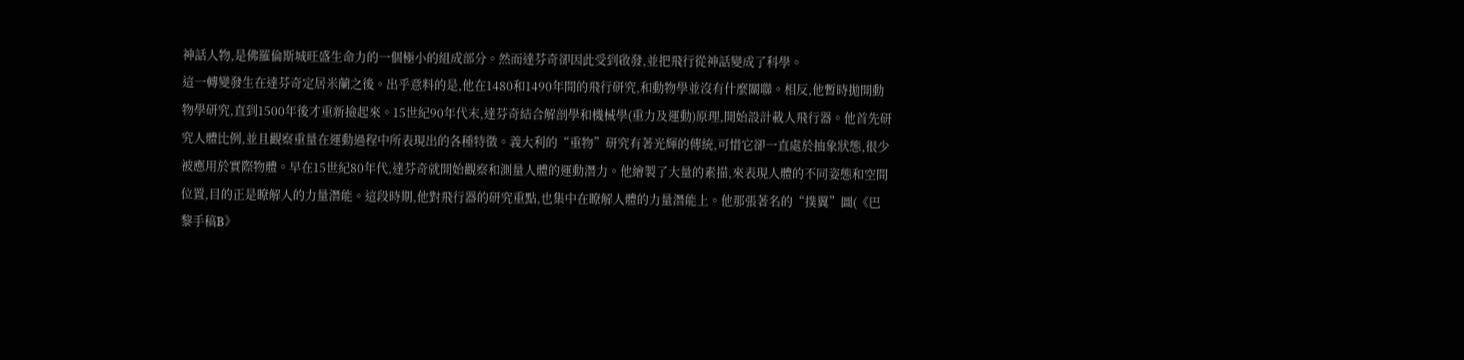神話人物,是佛羅倫斯城旺盛生命力的一個極小的組成部分。然而達芬奇卻因此受到啟發,並把飛行從神話變成了科學。
這一轉變發生在達芬奇定居米蘭之後。出乎意料的是,他在1480和1490年間的飛行研究,和動物學並沒有什麼關聯。相反,他暫時拋開動物學研究,直到1500年後才重新撿起來。15世紀90年代末,達芬奇結合解剖學和機械學(重力及運動)原理,開始設計載人飛行器。他首先研究人體比例,並且觀察重量在運動過程中所表現出的各種特徵。義大利的“重物”研究有著光輝的傳統,可惜它卻一直處於抽象狀態,很少被應用於實際物體。早在15世紀80年代,達芬奇就開始觀察和測量人體的運動潛力。他繪製了大量的素描,來表現人體的不同姿態和空間位置,目的正是瞭解人的力量潛能。這段時期,他對飛行器的研究重點,也集中在瞭解人體的力量潛能上。他那張著名的“撲翼”圖(《巴黎手稿B》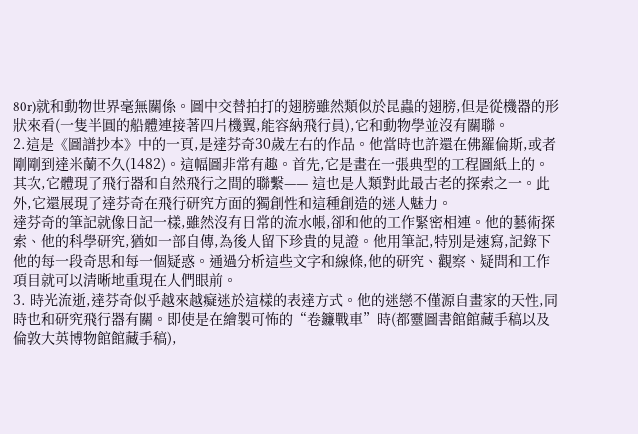80r)就和動物世界毫無關係。圖中交替拍打的翅膀雖然類似於昆蟲的翅膀,但是從機器的形狀來看(一隻半圓的船體連接著四片機翼,能容納飛行員),它和動物學並沒有關聯。
2.這是《圖譜抄本》中的一頁,是達芬奇30歲左右的作品。他當時也許還在佛羅倫斯,或者剛剛到達米蘭不久(1482)。這幅圖非常有趣。首先,它是畫在一張典型的工程圖紙上的。其次,它體現了飛行器和自然飛行之間的聯繫—— 這也是人類對此最古老的探索之一。此外,它還展現了達芬奇在飛行研究方面的獨創性和這種創造的迷人魅力。
達芬奇的筆記就像日記一樣,雖然沒有日常的流水帳,卻和他的工作緊密相連。他的藝術探索、他的科學研究,猶如一部自傳,為後人留下珍貴的見證。他用筆記,特別是速寫,記錄下他的每一段奇思和每一個疑惑。通過分析這些文字和線條,他的研究、觀察、疑問和工作項目就可以清晰地重現在人們眼前。
3. 時光流逝,達芬奇似乎越來越癡迷於這樣的表達方式。他的迷戀不僅源自畫家的天性,同時也和研究飛行器有關。即使是在繪製可怖的“卷鐮戰車”時(都靈圖書館館藏手稿以及倫敦大英博物館館藏手稿),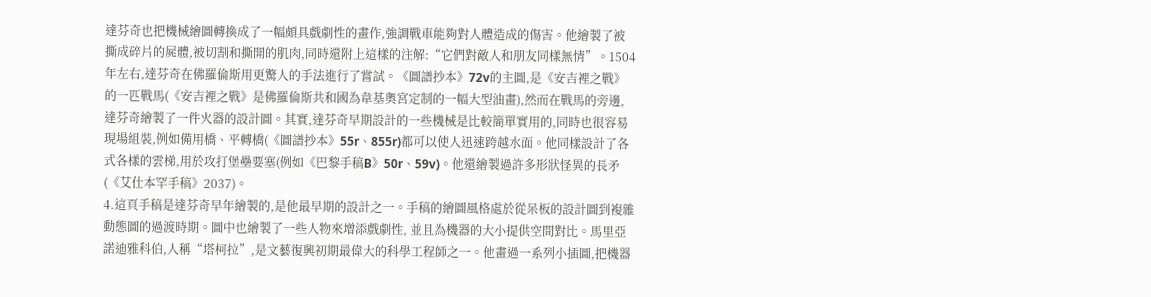達芬奇也把機械繪圖轉換成了一幅頗具戲劇性的畫作,強調戰車能夠對人體造成的傷害。他繪製了被撕成碎片的屍體,被切割和撕開的肌肉,同時還附上這樣的注解:“它們對敵人和朋友同樣無情”。1504年左右,達芬奇在佛羅倫斯用更驚人的手法進行了嘗試。《圖譜抄本》72v的主圖,是《安吉裡之戰》的一匹戰馬(《安吉裡之戰》是佛羅倫斯共和國為韋基奧宮定制的一幅大型油畫),然而在戰馬的旁邊,達芬奇繪製了一件火器的設計圖。其實,達芬奇早期設計的一些機械是比較簡單實用的,同時也很容易現場組裝,例如備用橋、平轉橋(《圖譜抄本》55r、855r)都可以使人迅速跨越水面。他同樣設計了各式各樣的雲梯,用於攻打堡壘要塞(例如《巴黎手稿B》50r、59v)。他還繪製過許多形狀怪異的長矛(《艾仕本罕手稿》2037)。
4.這頁手稿是達芬奇早年繪製的,是他最早期的設計之一。手稿的繪圖風格處於從呆板的設計圖到複雜動態圖的過渡時期。圖中也繪製了一些人物來增添戲劇性, 並且為機器的大小提供空間對比。馬里亞諾迪雅科伯,人稱“塔柯拉”,是文藝復興初期最偉大的科學工程師之一。他畫過一系列小插圖,把機器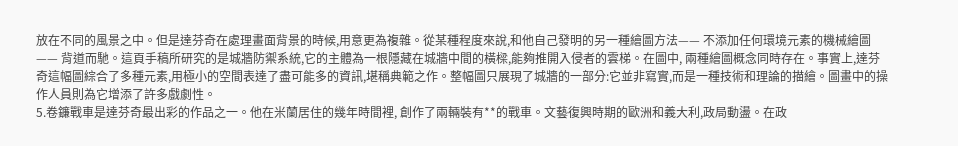放在不同的風景之中。但是達芬奇在處理畫面背景的時候,用意更為複雜。從某種程度來說,和他自己發明的另一種繪圖方法—— 不添加任何環境元素的機械繪圖—— 背道而馳。這頁手稿所研究的是城牆防禦系統,它的主體為一根隱藏在城牆中間的橫樑,能夠推開入侵者的雲梯。在圖中, 兩種繪圖概念同時存在。事實上,達芬奇這幅圖綜合了多種元素,用極小的空間表達了盡可能多的資訊,堪稱典範之作。整幅圖只展現了城牆的一部分:它並非寫實,而是一種技術和理論的描繪。圖畫中的操作人員則為它增添了許多戲劇性。
5.卷鐮戰車是達芬奇最出彩的作品之一。他在米蘭居住的幾年時間裡, 創作了兩輛裝有**的戰車。文藝復興時期的歐洲和義大利,政局動盪。在政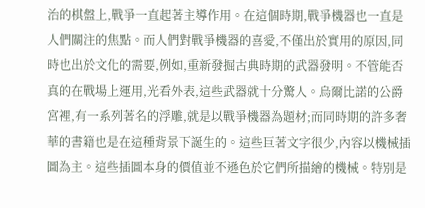治的棋盤上,戰爭一直起著主導作用。在這個時期,戰爭機器也一直是人們關注的焦點。而人們對戰爭機器的喜愛,不僅出於實用的原因,同時也出於文化的需要,例如,重新發掘古典時期的武器發明。不管能否真的在戰場上運用,光看外表,這些武器就十分驚人。烏爾比諾的公爵宮裡,有一系列著名的浮雕,就是以戰爭機器為題材;而同時期的許多奢華的書籍也是在這種背景下誕生的。這些巨著文字很少,內容以機械插圖為主。這些插圖本身的價值並不遜色於它們所描繪的機械。特別是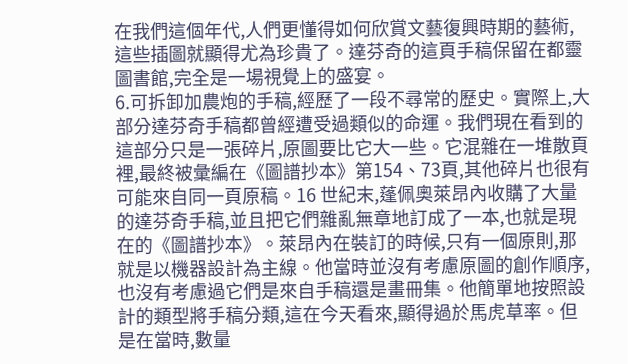在我們這個年代,人們更懂得如何欣賞文藝復興時期的藝術,這些插圖就顯得尤為珍貴了。達芬奇的這頁手稿保留在都靈圖書館,完全是一場視覺上的盛宴。
6.可拆卸加農炮的手稿,經歷了一段不尋常的歷史。實際上,大部分達芬奇手稿都曾經遭受過類似的命運。我們現在看到的這部分只是一張碎片,原圖要比它大一些。它混雜在一堆散頁裡,最終被彙編在《圖譜抄本》第154、73頁,其他碎片也很有可能來自同一頁原稿。16 世紀末,蓬佩奧萊昂內收購了大量的達芬奇手稿,並且把它們雜亂無章地訂成了一本,也就是現在的《圖譜抄本》。萊昂內在裝訂的時候,只有一個原則,那就是以機器設計為主線。他當時並沒有考慮原圖的創作順序,也沒有考慮過它們是來自手稿還是畫冊集。他簡單地按照設計的類型將手稿分類,這在今天看來,顯得過於馬虎草率。但是在當時,數量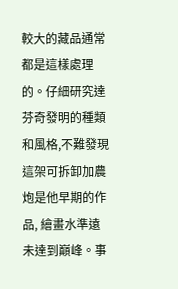較大的藏品通常都是這樣處理的。仔細研究達芬奇發明的種類和風格,不難發現這架可拆卸加農炮是他早期的作品, 繪畫水準遠未達到巔峰。事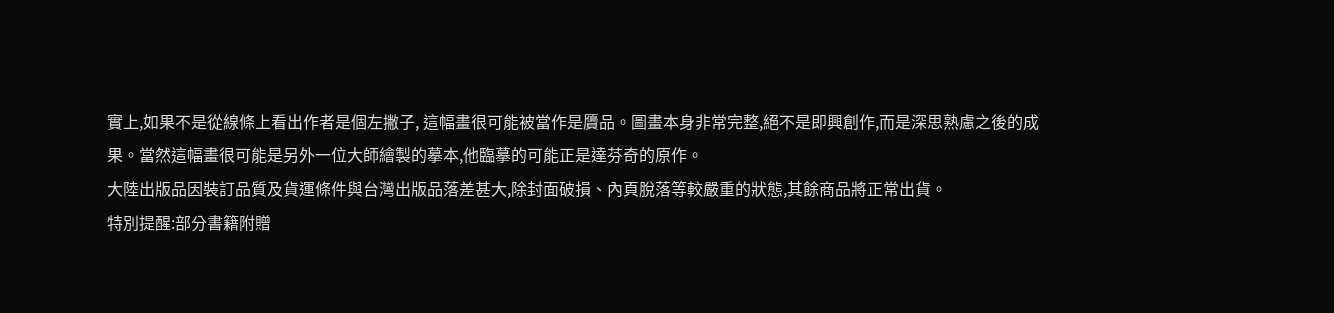實上,如果不是從線條上看出作者是個左撇子, 這幅畫很可能被當作是贗品。圖畫本身非常完整,絕不是即興創作,而是深思熟慮之後的成果。當然這幅畫很可能是另外一位大師繪製的摹本,他臨摹的可能正是達芬奇的原作。
大陸出版品因裝訂品質及貨運條件與台灣出版品落差甚大,除封面破損、內頁脫落等較嚴重的狀態,其餘商品將正常出貨。
特別提醒:部分書籍附贈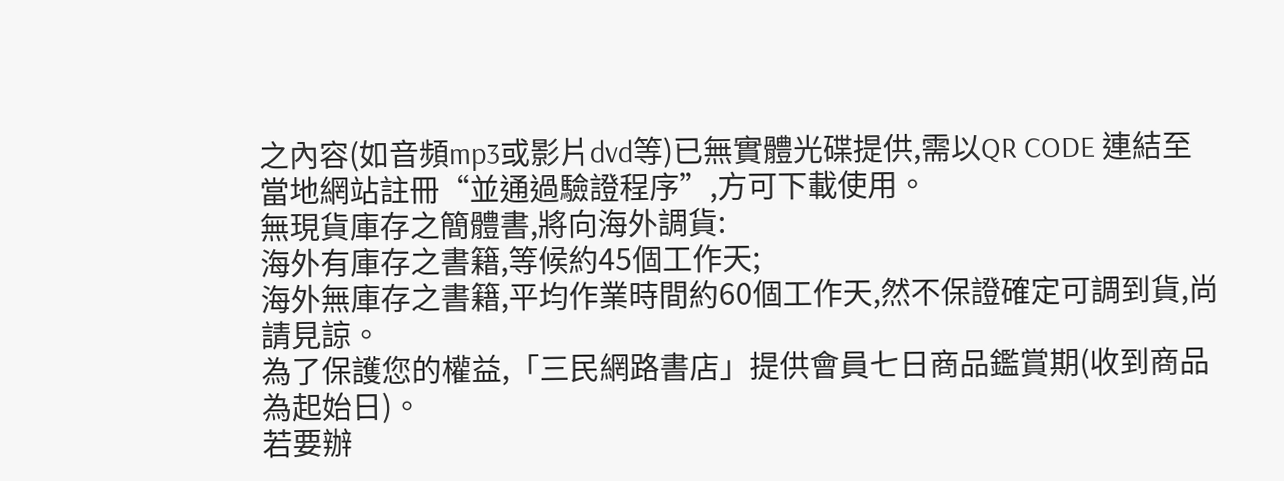之內容(如音頻mp3或影片dvd等)已無實體光碟提供,需以QR CODE 連結至當地網站註冊“並通過驗證程序”,方可下載使用。
無現貨庫存之簡體書,將向海外調貨:
海外有庫存之書籍,等候約45個工作天;
海外無庫存之書籍,平均作業時間約60個工作天,然不保證確定可調到貨,尚請見諒。
為了保護您的權益,「三民網路書店」提供會員七日商品鑑賞期(收到商品為起始日)。
若要辦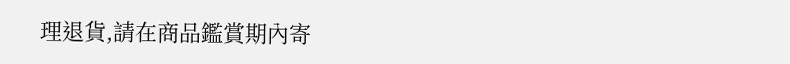理退貨,請在商品鑑賞期內寄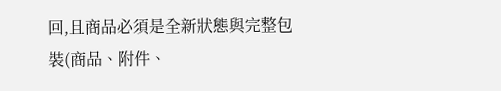回,且商品必須是全新狀態與完整包裝(商品、附件、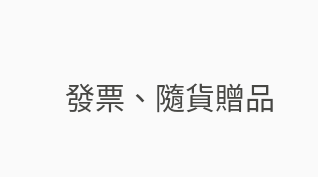發票、隨貨贈品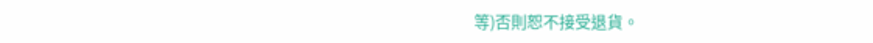等)否則恕不接受退貨。